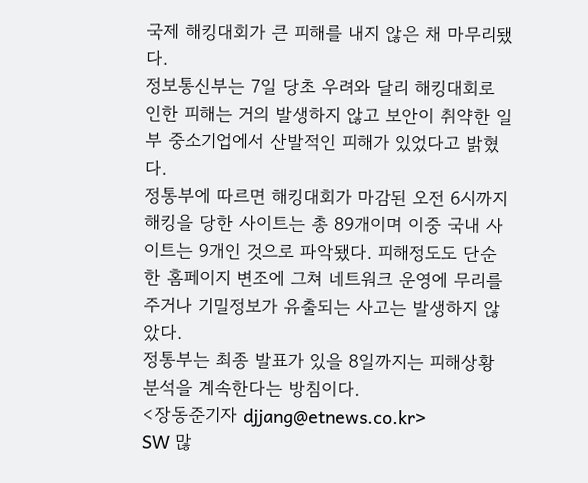국제 해킹대회가 큰 피해를 내지 않은 채 마무리됐다.
정보통신부는 7일 당초 우려와 달리 해킹대회로 인한 피해는 거의 발생하지 않고 보안이 취약한 일부 중소기업에서 산발적인 피해가 있었다고 밝혔다.
정통부에 따르면 해킹대회가 마감된 오전 6시까지 해킹을 당한 사이트는 총 89개이며 이중 국내 사이트는 9개인 것으로 파악됐다. 피해정도도 단순한 홈페이지 변조에 그쳐 네트워크 운영에 무리를 주거나 기밀정보가 유출되는 사고는 발생하지 않았다.
정통부는 최종 발표가 있을 8일까지는 피해상황 분석을 계속한다는 방침이다.
<장동준기자 djjang@etnews.co.kr>
SW 많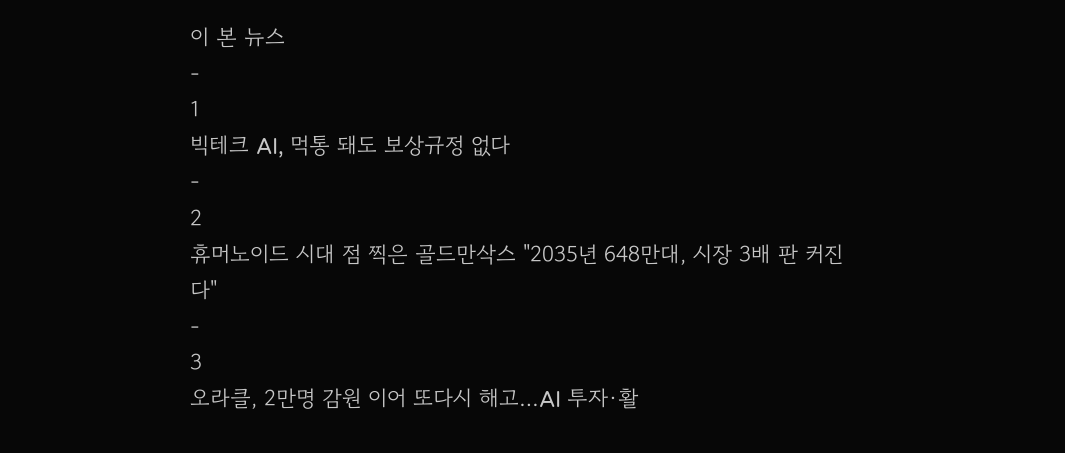이 본 뉴스
-
1
빅테크 AI, 먹통 돼도 보상규정 없다
-
2
휴머노이드 시대 점 찍은 골드만삭스 "2035년 648만대, 시장 3배 판 커진다"
-
3
오라클, 2만명 감원 이어 또다시 해고…AI 투자·활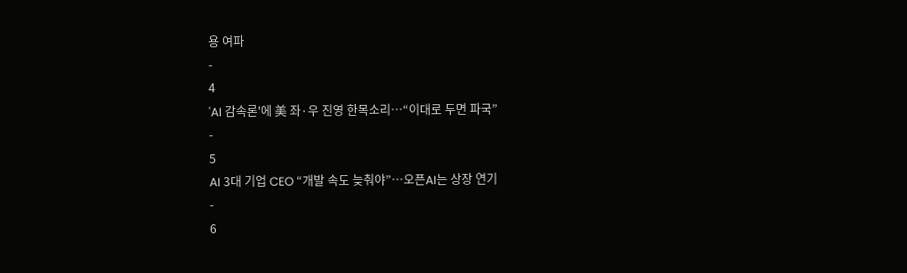용 여파
-
4
'AI 감속론'에 美 좌·우 진영 한목소리…“이대로 두면 파국”
-
5
AI 3대 기업 CEO “개발 속도 늦춰야”…오픈AI는 상장 연기
-
6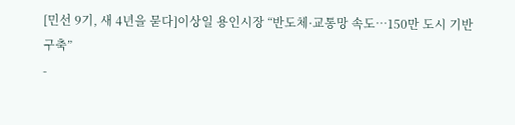[민선 9기, 새 4년을 묻다]이상일 용인시장 “반도체·교통망 속도…150만 도시 기반 구축”
-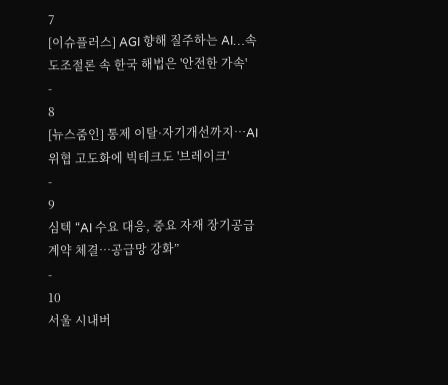7
[이슈플러스] AGI 향해 질주하는 AI…속도조절론 속 한국 해법은 '안전한 가속'
-
8
[뉴스줌인] 통제 이탈·자기개선까지…AI 위협 고도화에 빅테크도 '브레이크'
-
9
심텍 “AI 수요 대응, 중요 자재 장기공급계약 체결…공급망 강화”
-
10
서울 시내버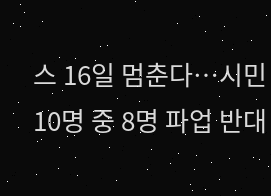스 16일 멈춘다…시민 10명 중 8명 파업 반대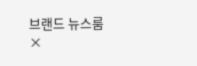브랜드 뉴스룸
×